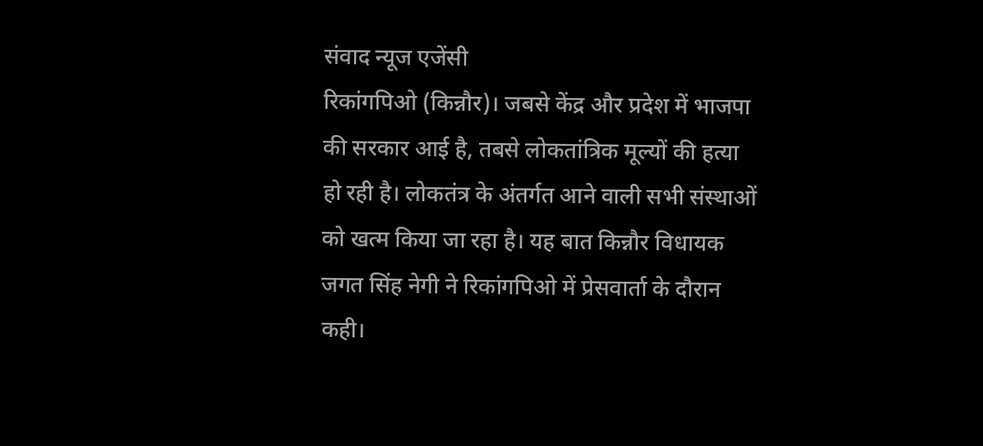संवाद न्यूज एजेंसी
रिकांगपिओ (किन्नौर)। जबसे केंद्र और प्रदेश में भाजपा की सरकार आई है, तबसे लोकतांत्रिक मूल्यों की हत्या हो रही है। लोकतंत्र के अंतर्गत आने वाली सभी संस्थाओं को खत्म किया जा रहा है। यह बात किन्नौर विधायक जगत सिंह नेगी ने रिकांगपिओ में प्रेसवार्ता के दौरान कही।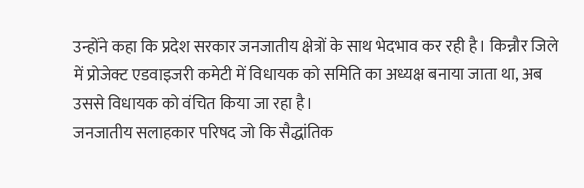उन्होंने कहा कि प्रदेश सरकार जनजातीय क्षेत्रों के साथ भेदभाव कर रही है। किन्नौर जिले में प्रोजेक्ट एडवाइजरी कमेटी में विधायक को समिति का अध्यक्ष बनाया जाता था, अब उससे विधायक को वंचित किया जा रहा है।
जनजातीय सलाहकार परिषद जो कि सैद्धांतिक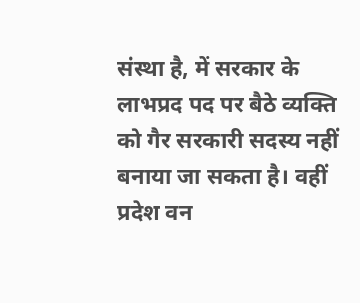संस्था है, में सरकार के लाभप्रद पद पर बैठे व्यक्ति को गैर सरकारी सदस्य नहीं बनाया जा सकता है। वहीं प्रदेश वन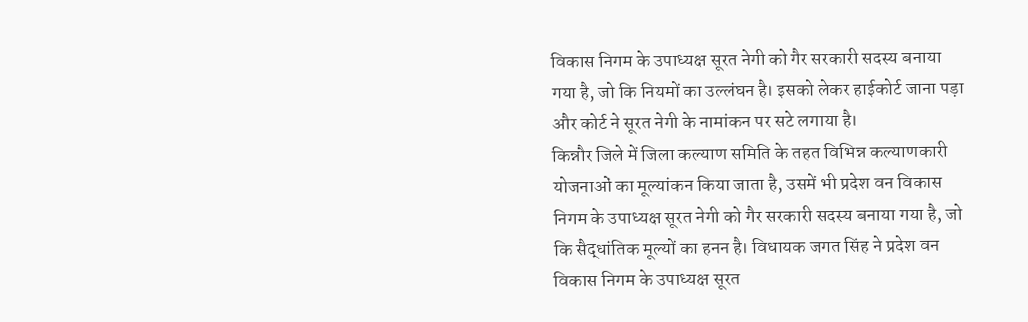विकास निगम के उपाध्यक्ष सूरत नेगी को गैर सरकारी सदस्य बनाया गया है, जो कि नियमों का उल्लंघन है। इसको लेकर हाईकोर्ट जाना पड़ा और कोर्ट ने सूरत नेगी के नामांकन पर सटे लगाया है।
किन्नौर जिले में जिला कल्याण समिति के तहत विभिन्न कल्याणकारी योजनाओं का मूल्यांकन किया जाता है, उसमें भी प्रदेश वन विकास निगम के उपाध्यक्ष सूरत नेगी को गैर सरकारी सदस्य बनाया गया है, जो कि सैद्धांतिक मूल्यों का हनन है। विधायक जगत सिंह ने प्रदेश वन विकास निगम के उपाध्यक्ष सूरत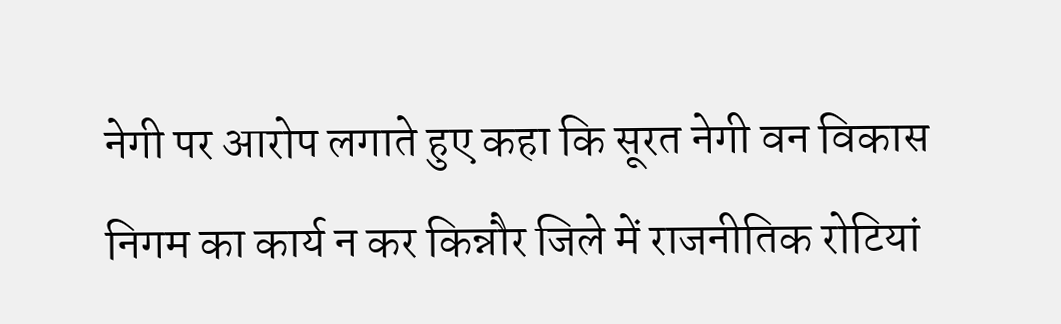नेगी पर आरोप लगाते हुए कहा कि सूरत नेगी वन विकास निगम का कार्य न कर किन्नौर जिले में राजनीतिक रोटियां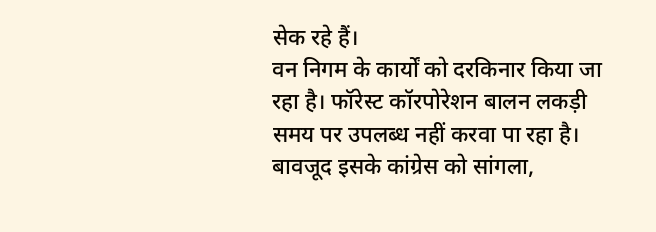सेक रहे हैं।
वन निगम के कार्यों को दरकिनार किया जा रहा है। फॉरेस्ट कॉरपोरेशन बालन लकड़ी समय पर उपलब्ध नहीं करवा पा रहा है। बावजूद इसके कांग्रेस को सांगला,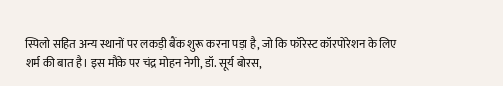स्पिलो सहित अन्य स्थानों पर लकड़ी बैंक शुरू करना पड़ा है, जो कि फॉरेस्ट कॉरपोरेशन के लिए शर्म की बात है। इस मौके पर चंद्र मोहन नेगी, डॉ. सूर्य बोरस,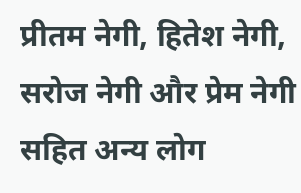प्रीतम नेगी, हितेश नेगी, सरोज नेगी और प्रेम नेगी सहित अन्य लोग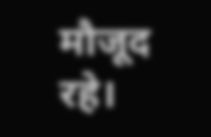मौजूद रहे।